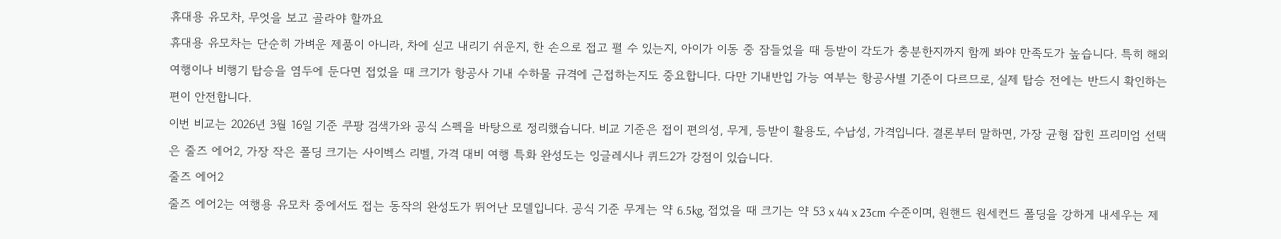휴대용 유모차, 무엇을 보고 골라야 할까요
휴대용 유모차는 단순히 가벼운 제품이 아니라, 차에 싣고 내리기 쉬운지, 한 손으로 접고 펼 수 있는지, 아이가 이동 중 잠들었을 때 등받이 각도가 충분한지까지 함께 봐야 만족도가 높습니다. 특히 해외여행이나 비행기 탑승을 염두에 둔다면 접었을 때 크기가 항공사 기내 수하물 규격에 근접하는지도 중요합니다. 다만 기내반입 가능 여부는 항공사별 기준이 다르므로, 실제 탑승 전에는 반드시 확인하는 편이 안전합니다.
이번 비교는 2026년 3월 16일 기준 쿠팡 검색가와 공식 스펙을 바탕으로 정리했습니다. 비교 기준은 접이 편의성, 무게, 등받이 활용도, 수납성, 가격입니다. 결론부터 말하면, 가장 균형 잡힌 프리미엄 선택은 줄즈 에어2, 가장 작은 폴딩 크기는 사이벡스 리벨, 가격 대비 여행 특화 완성도는 잉글레시나 퀴드2가 강점이 있습니다.
줄즈 에어2
줄즈 에어2는 여행용 유모차 중에서도 접는 동작의 완성도가 뛰어난 모델입니다. 공식 기준 무게는 약 6.5kg, 접었을 때 크기는 약 53 x 44 x 23cm 수준이며, 원핸드 원세컨드 폴딩을 강하게 내세우는 제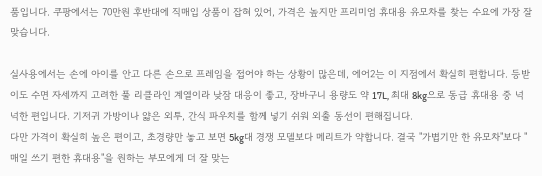품입니다. 쿠팡에서는 70만원 후반대에 직매입 상품이 잡혀 있어, 가격은 높지만 프리미엄 휴대용 유모차를 찾는 수요에 가장 잘 맞습니다.

실사용에서는 손에 아이를 안고 다른 손으로 프레임을 접어야 하는 상황이 많은데, 에어2는 이 지점에서 확실히 편합니다. 등받이도 수면 자세까지 고려한 풀 리클라인 계열이라 낮잠 대응이 좋고, 장바구니 용량도 약 17L, 최대 8kg으로 동급 휴대용 중 넉넉한 편입니다. 기저귀 가방이나 얇은 외투, 간식 파우치를 함께 넣기 쉬워 외출 동선이 편해집니다.
다만 가격이 확실히 높은 편이고, 초경량만 놓고 보면 5kg대 경쟁 모델보다 메리트가 약합니다. 결국 "가볍기만 한 유모차"보다 "매일 쓰기 편한 휴대용"을 원하는 부모에게 더 잘 맞는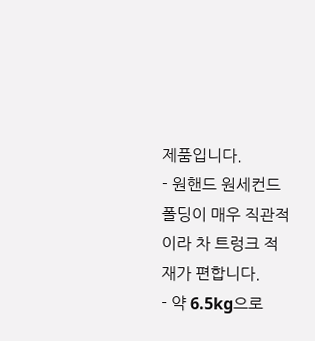제품입니다.
- 원핸드 원세컨드 폴딩이 매우 직관적이라 차 트렁크 적재가 편합니다.
- 약 6.5kg으로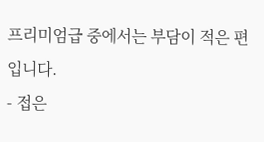프리미엄급 중에서는 부담이 적은 편입니다.
- 접은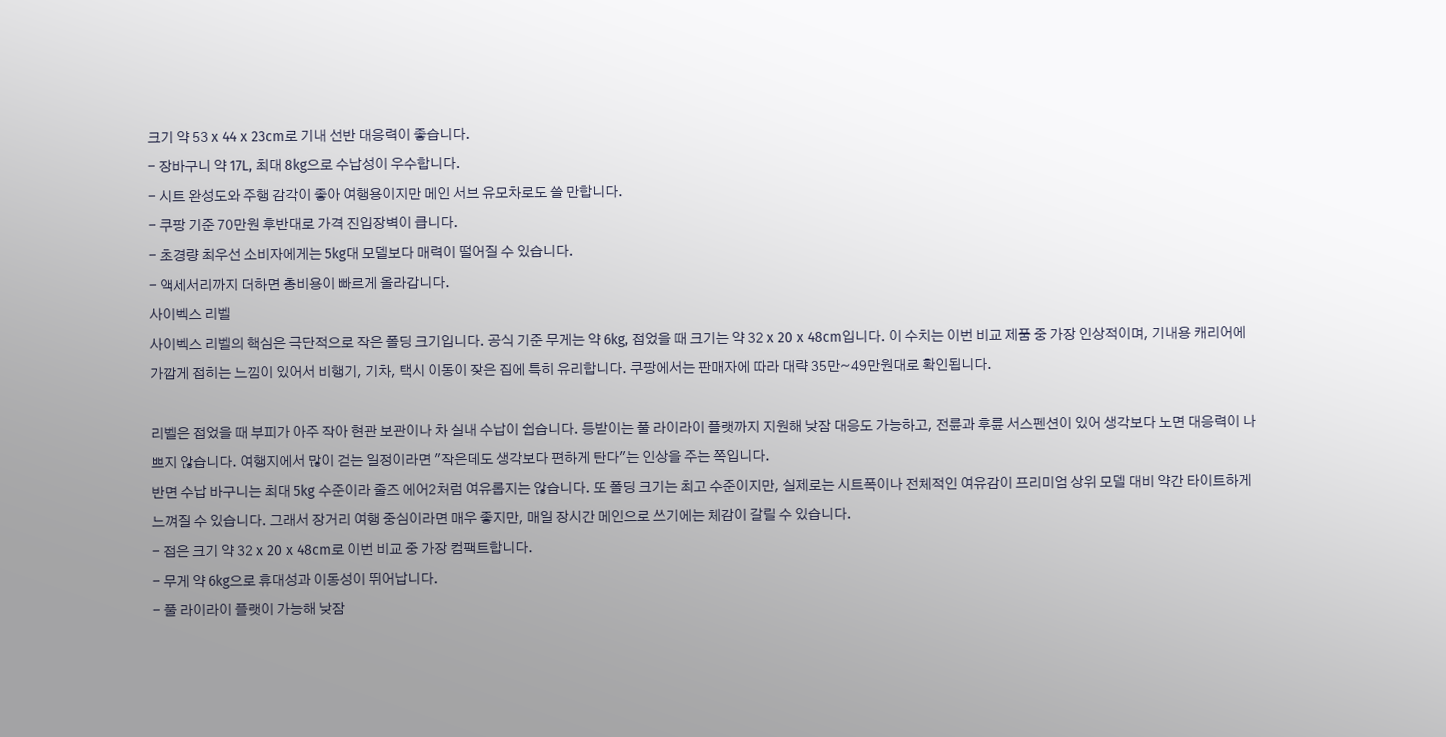크기 약 53 x 44 x 23cm로 기내 선반 대응력이 좋습니다.
- 장바구니 약 17L, 최대 8kg으로 수납성이 우수합니다.
- 시트 완성도와 주행 감각이 좋아 여행용이지만 메인 서브 유모차로도 쓸 만합니다.
- 쿠팡 기준 70만원 후반대로 가격 진입장벽이 큽니다.
- 초경량 최우선 소비자에게는 5kg대 모델보다 매력이 떨어질 수 있습니다.
- 액세서리까지 더하면 총비용이 빠르게 올라갑니다.
사이벡스 리벨
사이벡스 리벨의 핵심은 극단적으로 작은 폴딩 크기입니다. 공식 기준 무게는 약 6kg, 접었을 때 크기는 약 32 x 20 x 48cm입니다. 이 수치는 이번 비교 제품 중 가장 인상적이며, 기내용 캐리어에 가깝게 접히는 느낌이 있어서 비행기, 기차, 택시 이동이 잦은 집에 특히 유리합니다. 쿠팡에서는 판매자에 따라 대략 35만~49만원대로 확인됩니다.

리벨은 접었을 때 부피가 아주 작아 현관 보관이나 차 실내 수납이 쉽습니다. 등받이는 풀 라이라이 플랫까지 지원해 낮잠 대응도 가능하고, 전륜과 후륜 서스펜션이 있어 생각보다 노면 대응력이 나쁘지 않습니다. 여행지에서 많이 걷는 일정이라면 "작은데도 생각보다 편하게 탄다"는 인상을 주는 쪽입니다.
반면 수납 바구니는 최대 5kg 수준이라 줄즈 에어2처럼 여유롭지는 않습니다. 또 폴딩 크기는 최고 수준이지만, 실제로는 시트폭이나 전체적인 여유감이 프리미엄 상위 모델 대비 약간 타이트하게 느껴질 수 있습니다. 그래서 장거리 여행 중심이라면 매우 좋지만, 매일 장시간 메인으로 쓰기에는 체감이 갈릴 수 있습니다.
- 접은 크기 약 32 x 20 x 48cm로 이번 비교 중 가장 컴팩트합니다.
- 무게 약 6kg으로 휴대성과 이동성이 뛰어납니다.
- 풀 라이라이 플랫이 가능해 낮잠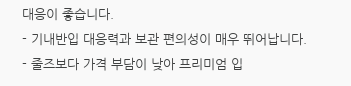대응이 좋습니다.
- 기내반입 대응력과 보관 편의성이 매우 뛰어납니다.
- 줄즈보다 가격 부담이 낮아 프리미엄 입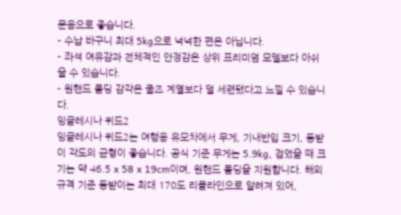문용으로 좋습니다.
- 수납 바구니 최대 5kg으로 넉넉한 편은 아닙니다.
- 좌석 여유감과 전체적인 안정감은 상위 프리미엄 모델보다 아쉬울 수 있습니다.
- 원핸드 폴딩 감각은 줄즈 계열보다 덜 세련됐다고 느낄 수 있습니다.
잉글레시나 퀴드2
잉글레시나 퀴드2는 여행용 유모차에서 무게, 기내반입 크기, 등받이 각도의 균형이 좋습니다. 공식 기준 무게는 5.9kg, 접었을 때 크기는 약 46.5 x 58 x 19cm이며, 원핸드 폴딩을 지원합니다. 해외 규격 기준 등받이는 최대 170도 리클라인으로 알려져 있어,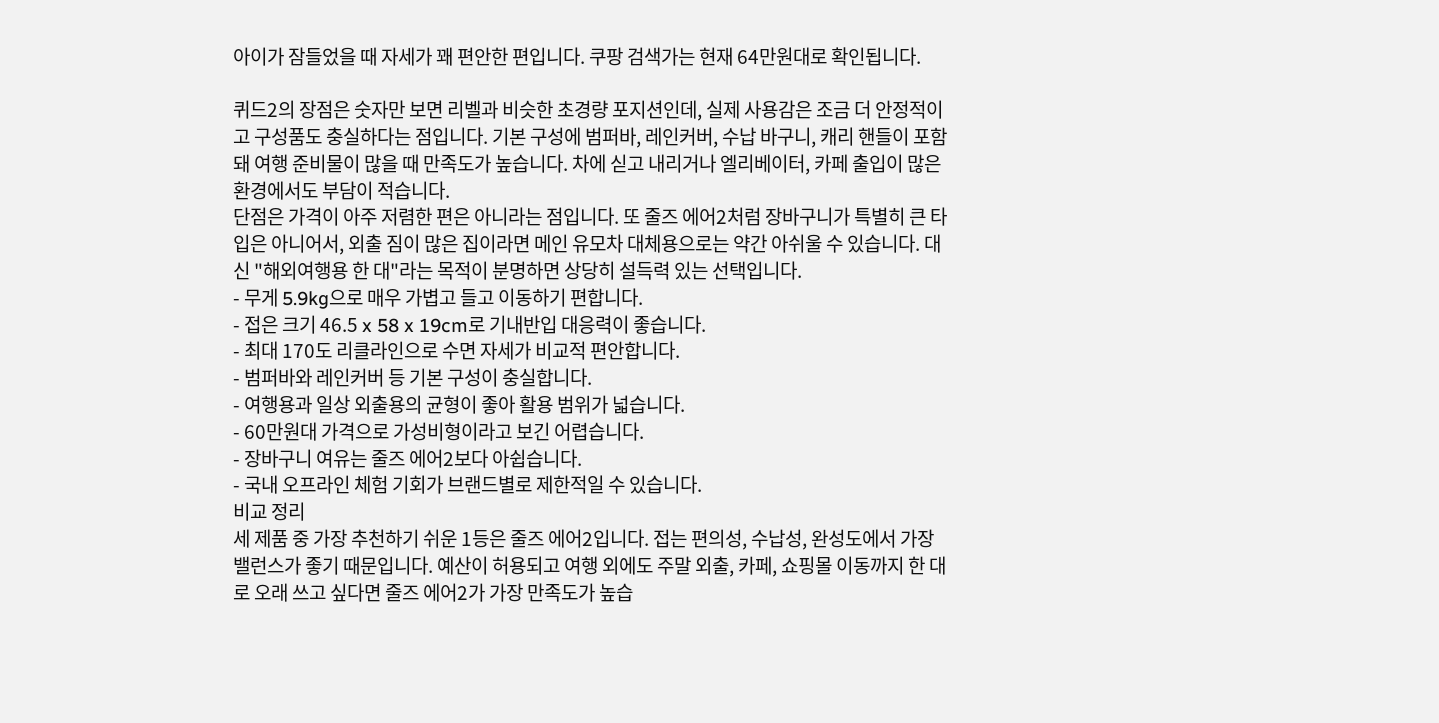아이가 잠들었을 때 자세가 꽤 편안한 편입니다. 쿠팡 검색가는 현재 64만원대로 확인됩니다.

퀴드2의 장점은 숫자만 보면 리벨과 비슷한 초경량 포지션인데, 실제 사용감은 조금 더 안정적이고 구성품도 충실하다는 점입니다. 기본 구성에 범퍼바, 레인커버, 수납 바구니, 캐리 핸들이 포함돼 여행 준비물이 많을 때 만족도가 높습니다. 차에 싣고 내리거나 엘리베이터, 카페 출입이 많은 환경에서도 부담이 적습니다.
단점은 가격이 아주 저렴한 편은 아니라는 점입니다. 또 줄즈 에어2처럼 장바구니가 특별히 큰 타입은 아니어서, 외출 짐이 많은 집이라면 메인 유모차 대체용으로는 약간 아쉬울 수 있습니다. 대신 "해외여행용 한 대"라는 목적이 분명하면 상당히 설득력 있는 선택입니다.
- 무게 5.9kg으로 매우 가볍고 들고 이동하기 편합니다.
- 접은 크기 46.5 x 58 x 19cm로 기내반입 대응력이 좋습니다.
- 최대 170도 리클라인으로 수면 자세가 비교적 편안합니다.
- 범퍼바와 레인커버 등 기본 구성이 충실합니다.
- 여행용과 일상 외출용의 균형이 좋아 활용 범위가 넓습니다.
- 60만원대 가격으로 가성비형이라고 보긴 어렵습니다.
- 장바구니 여유는 줄즈 에어2보다 아쉽습니다.
- 국내 오프라인 체험 기회가 브랜드별로 제한적일 수 있습니다.
비교 정리
세 제품 중 가장 추천하기 쉬운 1등은 줄즈 에어2입니다. 접는 편의성, 수납성, 완성도에서 가장 밸런스가 좋기 때문입니다. 예산이 허용되고 여행 외에도 주말 외출, 카페, 쇼핑몰 이동까지 한 대로 오래 쓰고 싶다면 줄즈 에어2가 가장 만족도가 높습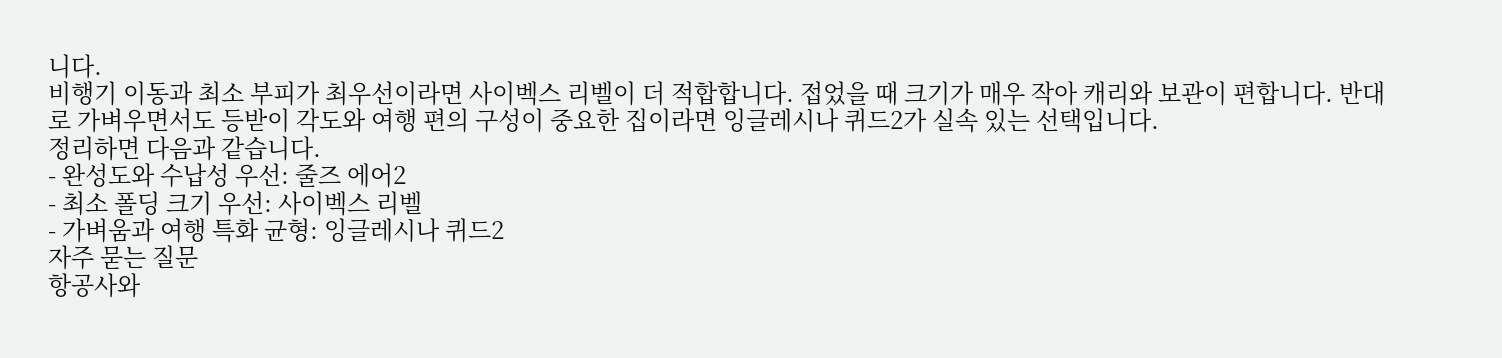니다.
비행기 이동과 최소 부피가 최우선이라면 사이벡스 리벨이 더 적합합니다. 접었을 때 크기가 매우 작아 캐리와 보관이 편합니다. 반대로 가벼우면서도 등받이 각도와 여행 편의 구성이 중요한 집이라면 잉글레시나 퀴드2가 실속 있는 선택입니다.
정리하면 다음과 같습니다.
- 완성도와 수납성 우선: 줄즈 에어2
- 최소 폴딩 크기 우선: 사이벡스 리벨
- 가벼움과 여행 특화 균형: 잉글레시나 퀴드2
자주 묻는 질문
항공사와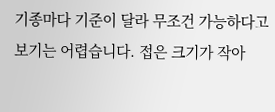기종마다 기준이 달라 무조건 가능하다고 보기는 어렵습니다. 접은 크기가 작아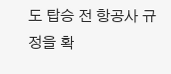도 탑승 전 항공사 규정을 확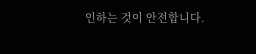인하는 것이 안전합니다.